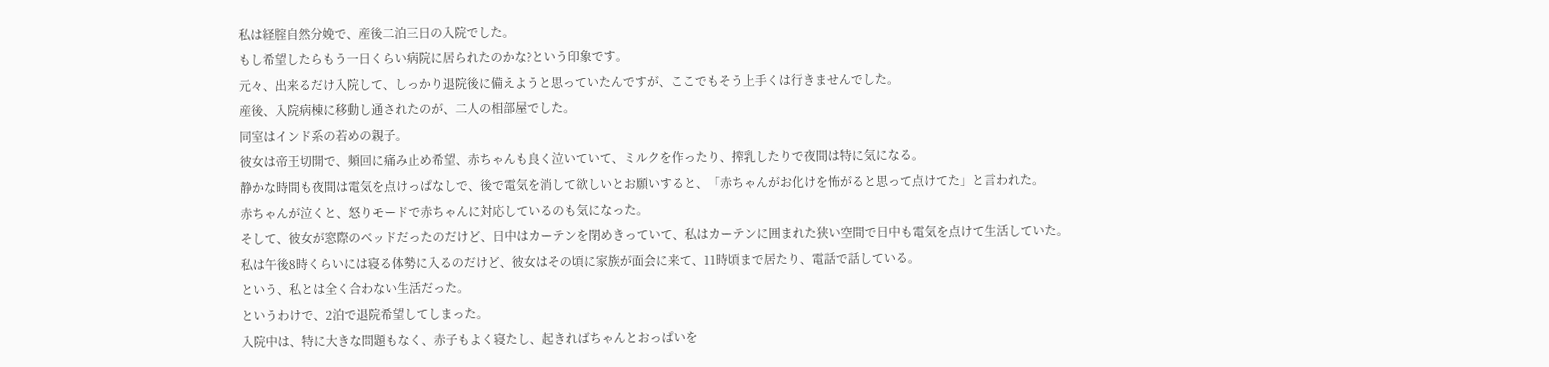私は経腟自然分娩で、産後二泊三日の入院でした。
もし希望したらもう一日くらい病院に居られたのかな?という印象です。
元々、出来るだけ入院して、しっかり退院後に備えようと思っていたんですが、ここでもそう上手くは行きませんでした。
産後、入院病棟に移動し通されたのが、二人の相部屋でした。
同室はインド系の若めの親子。
彼女は帝王切開で、頻回に痛み止め希望、赤ちゃんも良く泣いていて、ミルクを作ったり、搾乳したりで夜間は特に気になる。
静かな時間も夜間は電気を点けっぱなしで、後で電気を消して欲しいとお願いすると、「赤ちゃんがお化けを怖がると思って点けてた」と言われた。
赤ちゃんが泣くと、怒りモードで赤ちゃんに対応しているのも気になった。
そして、彼女が窓際のベッドだったのだけど、日中はカーテンを閉めきっていて、私はカーテンに囲まれた狭い空間で日中も電気を点けて生活していた。
私は午後8時くらいには寝る体勢に入るのだけど、彼女はその頃に家族が面会に来て、11時頃まで居たり、電話で話している。
という、私とは全く合わない生活だった。
というわけで、2泊で退院希望してしまった。
入院中は、特に大きな問題もなく、赤子もよく寝たし、起きればちゃんとおっぱいを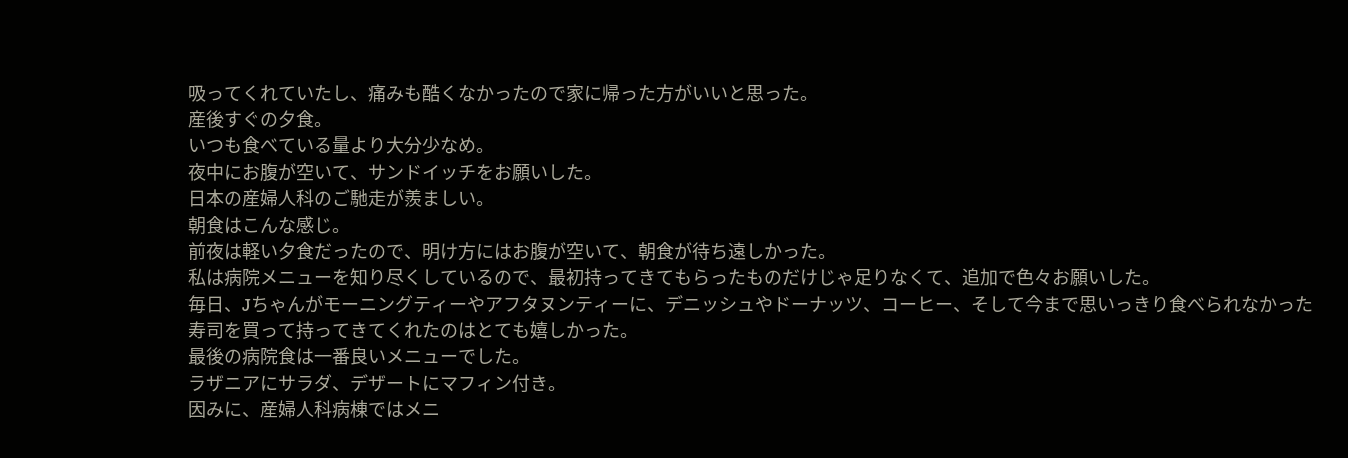吸ってくれていたし、痛みも酷くなかったので家に帰った方がいいと思った。
産後すぐの夕食。
いつも食べている量より大分少なめ。
夜中にお腹が空いて、サンドイッチをお願いした。
日本の産婦人科のご馳走が羨ましい。
朝食はこんな感じ。
前夜は軽い夕食だったので、明け方にはお腹が空いて、朝食が待ち遠しかった。
私は病院メニューを知り尽くしているので、最初持ってきてもらったものだけじゃ足りなくて、追加で色々お願いした。
毎日、Jちゃんがモーニングティーやアフタヌンティーに、デニッシュやドーナッツ、コーヒー、そして今まで思いっきり食べられなかった寿司を買って持ってきてくれたのはとても嬉しかった。
最後の病院食は一番良いメニューでした。
ラザニアにサラダ、デザートにマフィン付き。
因みに、産婦人科病棟ではメニ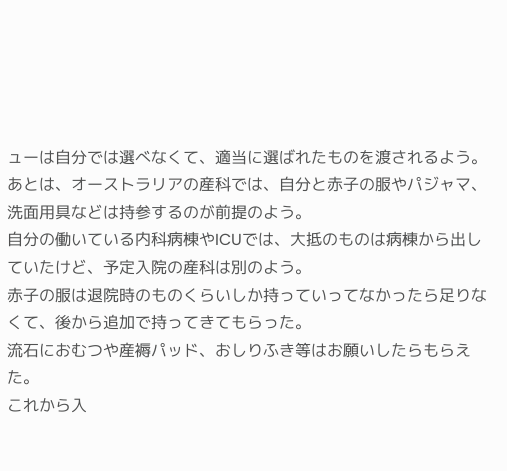ューは自分では選べなくて、適当に選ばれたものを渡されるよう。
あとは、オーストラリアの産科では、自分と赤子の服やパジャマ、洗面用具などは持参するのが前提のよう。
自分の働いている内科病棟やICUでは、大抵のものは病棟から出していたけど、予定入院の産科は別のよう。
赤子の服は退院時のものくらいしか持っていってなかったら足りなくて、後から追加で持ってきてもらった。
流石におむつや産褥パッド、おしりふき等はお願いしたらもらえた。
これから入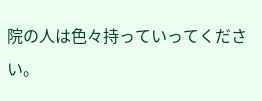院の人は色々持っていってください。